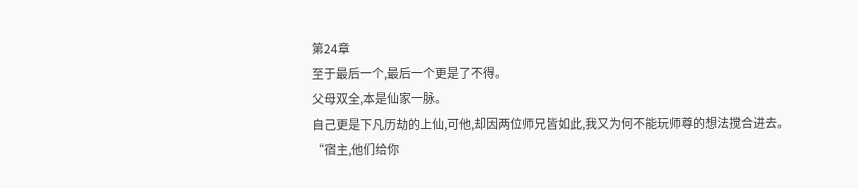第24章
至于最后一个,最后一个更是了不得。
父母双全,本是仙家一脉。
自己更是下凡历劫的上仙,可他,却因两位师兄皆如此,我又为何不能玩师尊的想法搅合进去。
“宿主,他们给你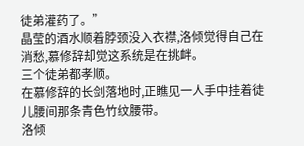徒弟灌药了。”
晶莹的酒水顺着脖颈没入衣襟,洛倾觉得自己在消愁,慕修辞却觉这系统是在挑衅。
三个徒弟都孝顺。
在慕修辞的长剑落地时,正瞧见一人手中挂着徒儿腰间那条青色竹纹腰带。
洛倾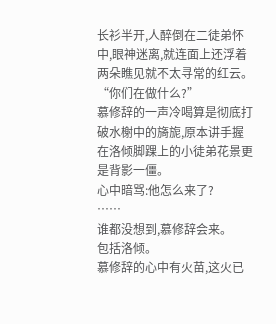长衫半开,人醉倒在二徒弟怀中,眼神迷离,就连面上还浮着两朵瞧见就不太寻常的红云。
“你们在做什么?”
慕修辞的一声冷喝算是彻底打破水榭中的旖旎,原本讲手握在洛倾脚踝上的小徒弟花景更是背影一僵。
心中暗骂:他怎么来了?
……
谁都没想到,慕修辞会来。
包括洛倾。
慕修辞的心中有火苗,这火已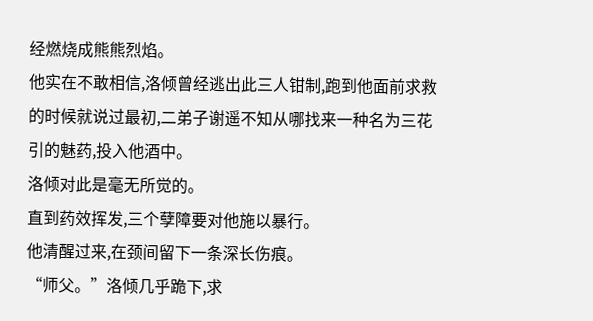经燃烧成熊熊烈焰。
他实在不敢相信,洛倾曾经逃出此三人钳制,跑到他面前求救的时候就说过最初,二弟子谢遥不知从哪找来一种名为三花引的魅药,投入他酒中。
洛倾对此是毫无所觉的。
直到药效挥发,三个孽障要对他施以暴行。
他清醒过来,在颈间留下一条深长伤痕。
“师父。”洛倾几乎跪下,求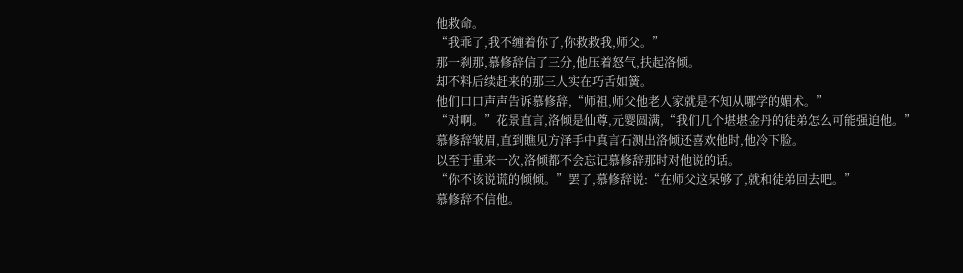他救命。
“我乖了,我不缠着你了,你救救我,师父。”
那一刹那,慕修辞信了三分,他压着怒气,扶起洛倾。
却不料后续赶来的那三人实在巧舌如簧。
他们口口声声告诉慕修辞,“师祖,师父他老人家就是不知从哪学的媚术。”
“对啊。”花景直言,洛倾是仙尊,元婴圆满,“我们几个堪堪金丹的徒弟怎么可能强迫他。”
慕修辞皱眉,直到瞧见方泽手中真言石测出洛倾还喜欢他时,他冷下脸。
以至于重来一次,洛倾都不会忘记慕修辞那时对他说的话。
“你不该说谎的倾倾。”罢了,慕修辞说:“在师父这呆够了,就和徒弟回去吧。”
慕修辞不信他。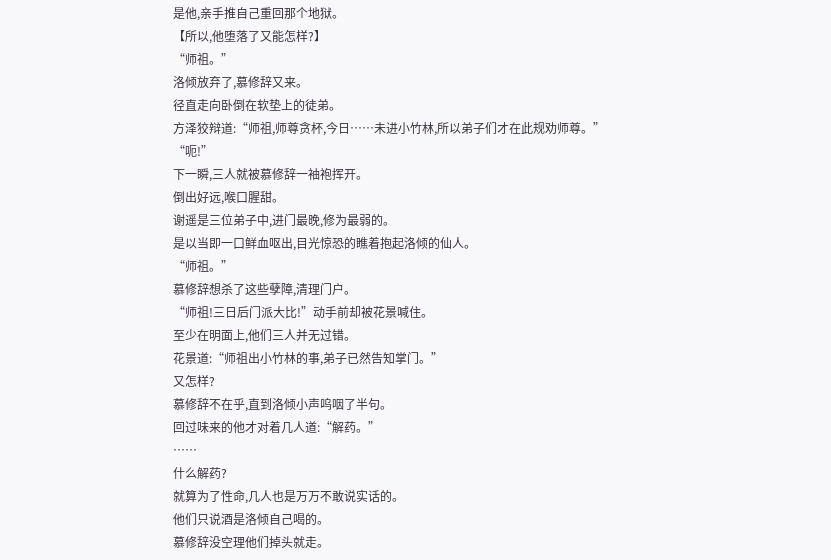是他,亲手推自己重回那个地狱。
【所以,他堕落了又能怎样?】
“师祖。”
洛倾放弃了,慕修辞又来。
径直走向卧倒在软垫上的徒弟。
方泽狡辩道:“师祖,师尊贪杯,今日……未进小竹林,所以弟子们才在此规劝师尊。”
“呃!”
下一瞬,三人就被慕修辞一袖袍挥开。
倒出好远,喉口腥甜。
谢遥是三位弟子中,进门最晚,修为最弱的。
是以当即一口鲜血呕出,目光惊恐的瞧着抱起洛倾的仙人。
“师祖。”
慕修辞想杀了这些孽障,清理门户。
“师祖!三日后门派大比!”动手前却被花景喊住。
至少在明面上,他们三人并无过错。
花景道:“师祖出小竹林的事,弟子已然告知掌门。”
又怎样?
慕修辞不在乎,直到洛倾小声呜咽了半句。
回过味来的他才对着几人道:“解药。”
……
什么解药?
就算为了性命,几人也是万万不敢说实话的。
他们只说酒是洛倾自己喝的。
慕修辞没空理他们掉头就走。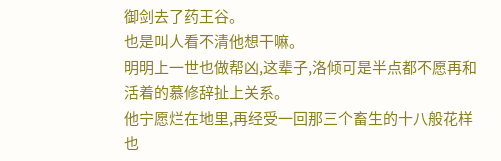御剑去了药王谷。
也是叫人看不清他想干嘛。
明明上一世也做帮凶,这辈子,洛倾可是半点都不愿再和活着的慕修辞扯上关系。
他宁愿烂在地里,再经受一回那三个畜生的十八般花样也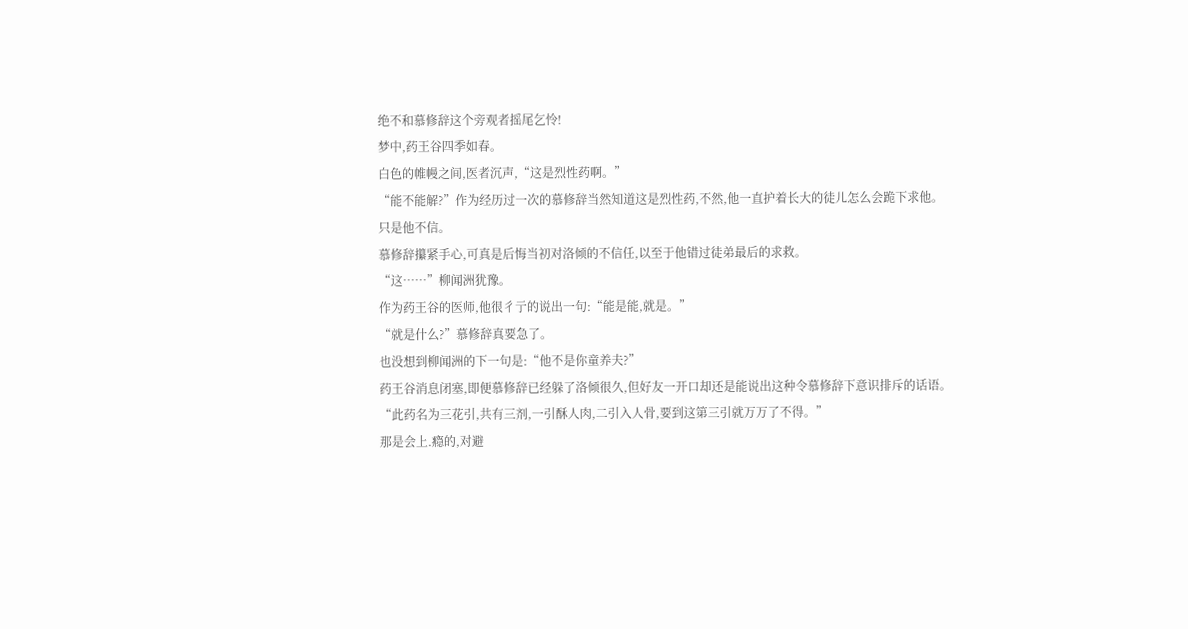绝不和慕修辞这个旁观者摇尾乞怜!
梦中,药王谷四季如春。
白色的帷幔之间,医者沉声,“这是烈性药啊。”
“能不能解?”作为经历过一次的慕修辞当然知道这是烈性药,不然,他一直护着长大的徒儿怎么会跪下求他。
只是他不信。
慕修辞攥紧手心,可真是后悔当初对洛倾的不信任,以至于他错过徒弟最后的求救。
“这……”柳闻洲犹豫。
作为药王谷的医师,他很彳亍的说出一句:“能是能,就是。”
“就是什么?”慕修辞真要急了。
也没想到柳闻洲的下一句是:“他不是你童养夫?”
药王谷消息闭塞,即便慕修辞已经躲了洛倾很久,但好友一开口却还是能说出这种令慕修辞下意识排斥的话语。
“此药名为三花引,共有三剂,一引酥人肉,二引入人骨,要到这第三引就万万了不得。”
那是会上.瘾的,对避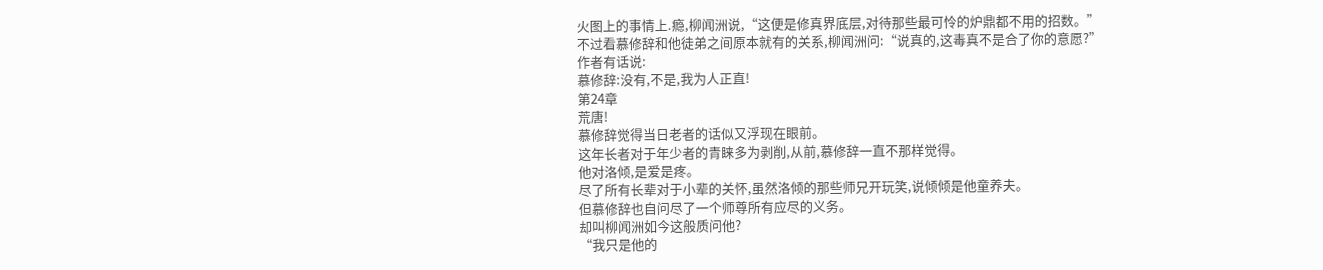火图上的事情上.瘾,柳闻洲说,“这便是修真界底层,对待那些最可怜的炉鼎都不用的招数。”
不过看慕修辞和他徒弟之间原本就有的关系,柳闻洲问:“说真的,这毒真不是合了你的意愿?”
作者有话说:
慕修辞:没有,不是,我为人正直!
第24章
荒唐!
慕修辞觉得当日老者的话似又浮现在眼前。
这年长者对于年少者的青睐多为剥削,从前,慕修辞一直不那样觉得。
他对洛倾,是爱是疼。
尽了所有长辈对于小辈的关怀,虽然洛倾的那些师兄开玩笑,说倾倾是他童养夫。
但慕修辞也自问尽了一个师尊所有应尽的义务。
却叫柳闻洲如今这般质问他?
“我只是他的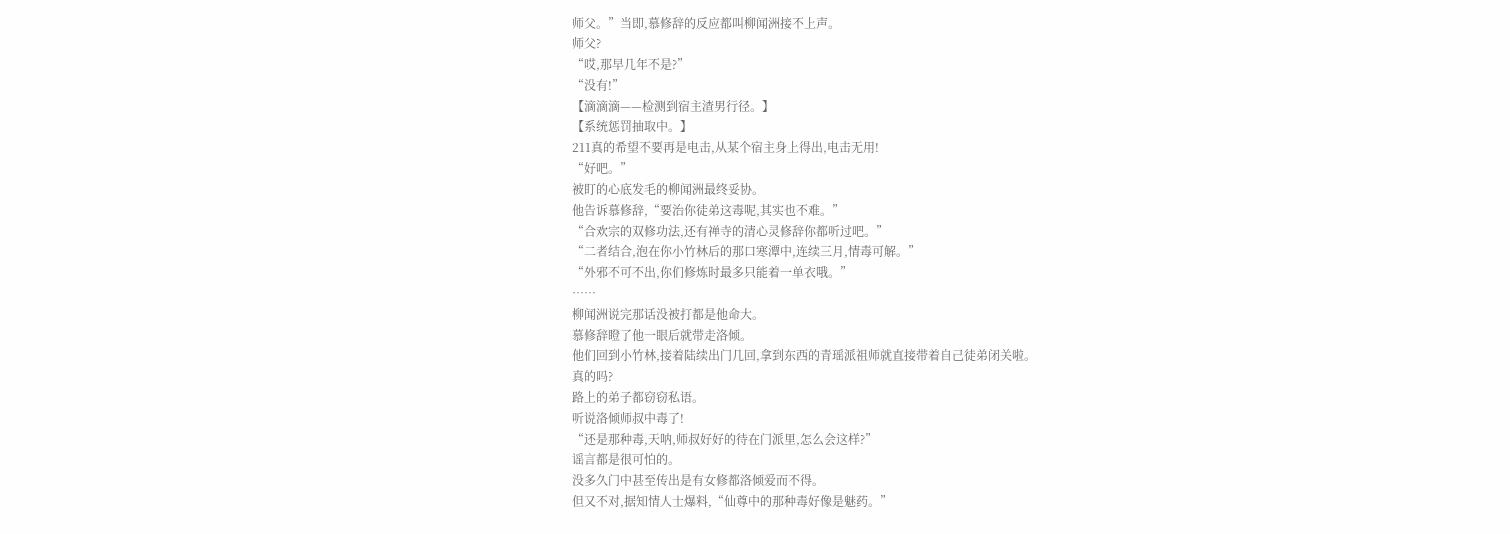师父。”当即,慕修辞的反应都叫柳闻洲接不上声。
师父?
“哎,那早几年不是?”
“没有!”
【滴滴滴——检测到宿主渣男行径。】
【系统惩罚抽取中。】
211真的希望不要再是电击,从某个宿主身上得出,电击无用!
“好吧。”
被盯的心底发毛的柳闻洲最终妥协。
他告诉慕修辞,“要治你徒弟这毒呢,其实也不难。”
“合欢宗的双修功法,还有禅寺的清心灵修辞你都听过吧。”
“二者结合,泡在你小竹林后的那口寒潭中,连续三月,情毒可解。”
“外邪不可不出,你们修炼时最多只能着一单衣哦。”
……
柳闻洲说完那话没被打都是他命大。
慕修辞瞪了他一眼后就带走洛倾。
他们回到小竹林,接着陆续出门几回,拿到东西的青瑶派祖师就直接带着自己徒弟闭关啦。
真的吗?
路上的弟子都窃窃私语。
听说洛倾师叔中毒了!
“还是那种毒,天呐,师叔好好的待在门派里,怎么会这样?”
谣言都是很可怕的。
没多久门中甚至传出是有女修都洛倾爱而不得。
但又不对,据知情人士爆料,“仙尊中的那种毒好像是魅药。”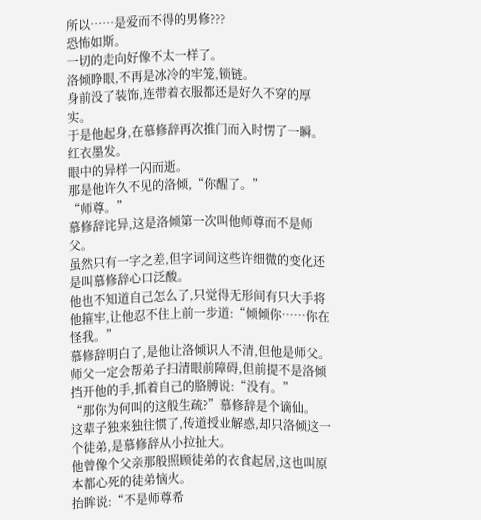所以……是爱而不得的男修???
恐怖如斯。
一切的走向好像不太一样了。
洛倾睁眼,不再是冰冷的牢笼,锁链。
身前没了装饰,连带着衣服都还是好久不穿的厚实。
于是他起身,在慕修辞再次推门而入时愣了一瞬。
红衣墨发。
眼中的异样一闪而逝。
那是他许久不见的洛倾,“你醒了。”
“师尊。”
慕修辞诧异,这是洛倾第一次叫他师尊而不是师父。
虽然只有一字之差,但字词间这些许细微的变化还是叫慕修辞心口泛酸。
他也不知道自己怎么了,只觉得无形间有只大手将他箍牢,让他忍不住上前一步道:“倾倾你……你在怪我。”
慕修辞明白了,是他让洛倾识人不清,但他是师父。
师父一定会帮弟子扫清眼前障碍,但前提不是洛倾挡开他的手,抓着自己的胳膊说:“没有。”
“那你为何叫的这般生疏?”慕修辞是个谪仙。
这辈子独来独往惯了,传道授业解惑,却只洛倾这一个徒弟,是慕修辞从小拉扯大。
他曾像个父亲那般照顾徒弟的衣食起居,这也叫原本都心死的徒弟恼火。
抬眸说:“不是师尊希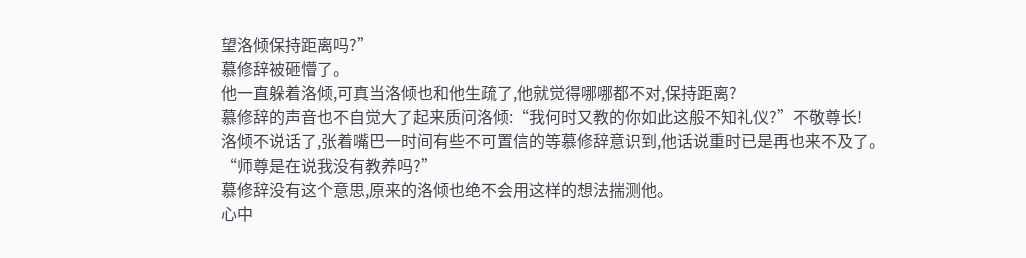望洛倾保持距离吗?”
慕修辞被砸懵了。
他一直躲着洛倾,可真当洛倾也和他生疏了,他就觉得哪哪都不对,保持距离?
慕修辞的声音也不自觉大了起来质问洛倾:“我何时又教的你如此这般不知礼仪?”不敬尊长!
洛倾不说话了,张着嘴巴一时间有些不可置信的等慕修辞意识到,他话说重时已是再也来不及了。
“师尊是在说我没有教养吗?”
慕修辞没有这个意思,原来的洛倾也绝不会用这样的想法揣测他。
心中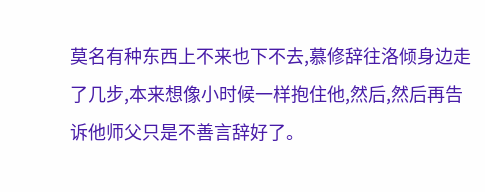莫名有种东西上不来也下不去,慕修辞往洛倾身边走了几步,本来想像小时候一样抱住他,然后,然后再告诉他师父只是不善言辞好了。